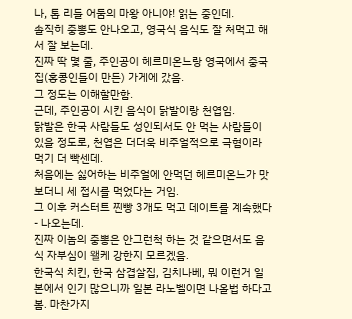나, 톰 리들 어둠의 마왕 아니야! 읽는 중인데.
솔직히 중뽕도 안나오고, 영국식 음식도 잘 처먹고 해서 잘 보는데.
진짜 딱 몇 줄, 주인공이 헤르미온느랑 영국에서 중국집(홍콩인들이 만든) 가게에 갔음.
그 정도는 이해할만함.
근데, 주인공이 시킨 음식이 닭발이랑 천엽임.
닭발은 한국 사람들도 성인되서도 안 먹는 사람들이 있을 정도로, 천엽은 더더욱 비주얼적으로 극혐이라 먹기 더 빡센데.
처음에는 싫어하는 비주얼에 안먹던 헤르미온느가 맛 보더니 세 접시를 먹었다는 거임.
그 이후 커스터트 찐빵 3개도 먹고 데이트를 계속했다- 나오는데.
진짜 이놈의 중뽕은 안그런척 하는 것 같으면서도 음식 자부심이 왤케 강한지 모르겠음.
한국식 치킨, 한국 삼겹살집, 김치나베, 뭐 이런거 일본에서 인기 많으니까 일본 라노벨이면 나올법 하다고 봄. 마찬가지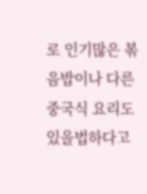로 인기많은 볶음밥이나 다른 중국식 요리도 있을법하다고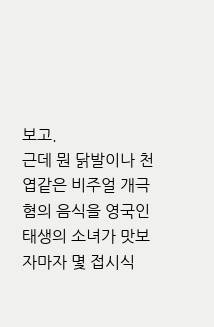보고.
근데 뭔 닭발이나 천엽같은 비주얼 개극혐의 음식을 영국인 태생의 소녀가 맛보자마자 몇 접시식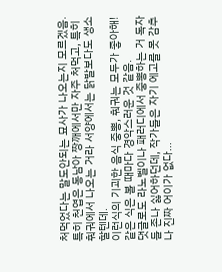처먹었다는 말도안되는 묘사가 나오는지 모르겠음.
특히 천엽은 동남아 짱깨에서만 자주 처먹고, 특히 훠궈에서 나오는 거라 서양에서는 닭발보다도 생소할텐데.
이런식의 기괴한 음식 중뽕, 훠궈는 모두가 좋아해! 같은 식은 볼 때마다 경악스러운 것 같음.
댓글로도 라노벨이나 패러디에서 중뽕하는 거 독자들 존나 싫어하던데, 작가들은 자기 에고를 못 감추나 진짜 어이가 없다...